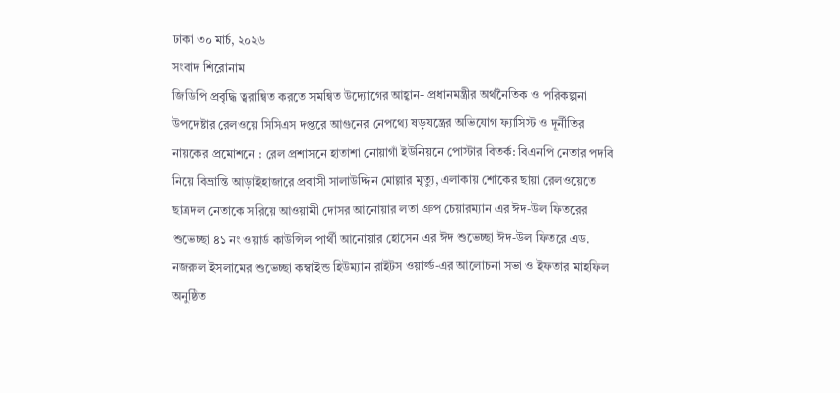ঢাকা ৩০ মার্চ, ২০২৬
সংবাদ শিরোনাম
জিডিপি প্রবৃদ্ধি ত্বরান্বিত করতে সমন্বিত উদ্যোগের আহ্বান- প্রধানমন্ত্রীর অর্থনৈতিক ও পরিকল্পনা উপদেষ্টার রেলওয়ে সিসিএস দপ্তরে আগুনের নেপথ্যে ষড়যন্ত্রের অভিযোগ ফ্যাসিস্ট ও দূর্নীতির নায়কের প্রমোশনে : রেল প্রশাসনে হাতাশা নোয়াগাঁ ইউনিয়নে পোস্টার বিতর্ক: বিএনপি নেতার পদবি নিয়ে বিভ্রান্তি আড়াইহাজারে প্রবাসী সালাউদ্দিন মোল্লার মৃত্যু, এলাকায় শোকের ছায়া রেলওয়েতে ছাত্রদল নেতাকে সরিয়ে আওয়ামী দোসর আনোয়ার লতা গ্রুপ চেয়ারম্যান এর ঈদ-উল ফিতরের শুভেচ্ছা ৪১ নং ওয়ার্ড কাউন্সিল পার্থী আনোয়ার হোসেন এর ঈদ শুভেচ্ছা ঈদ-উল ফিতরে এড. নজরুল ইসলামের শুভেচ্ছা কম্বাইন্ড হিউম্যান রাইটস ওয়ার্ল্ড-এর আলোচনা সভা ও ইফতার মাহফিল অনুষ্ঠিত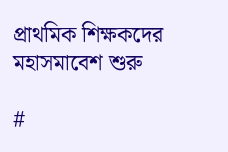প্রাথমিক শিক্ষকদের মহাসমাবেশ শুরু

#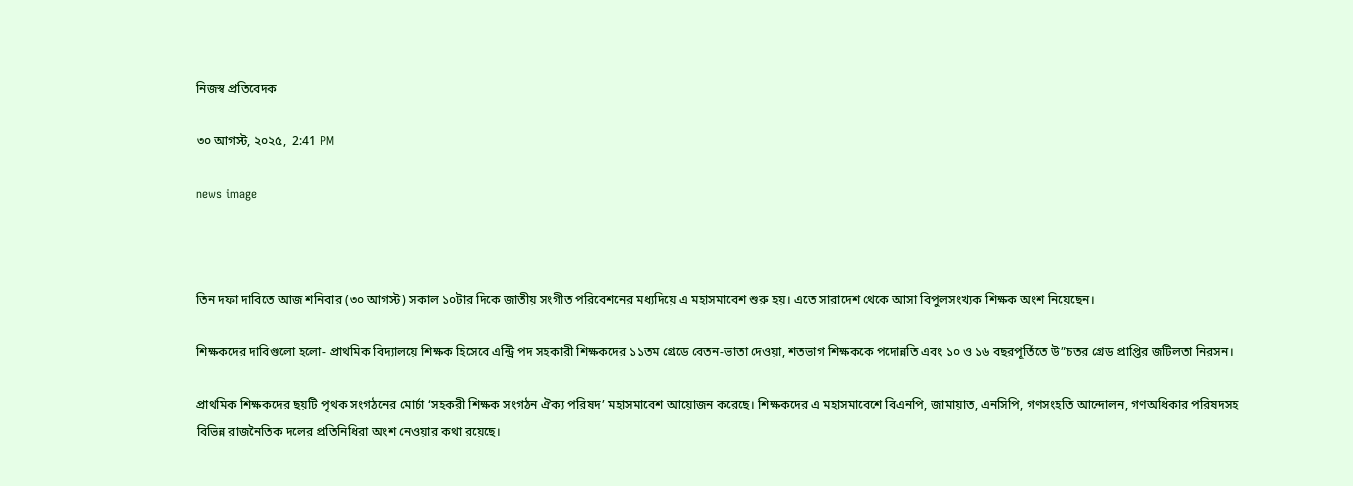নিজস্ব প্রতিবেদক

৩০ আগস্ট, ২০২৫,  2:41 PM

news image



তিন দফা দাবিতে আজ শনিবার (৩০ আগস্ট) সকাল ১০টার দিকে জাতীয় সংগীত পরিবেশনের মধ্যদিয়ে এ মহাসমাবেশ শুরু হয়। এতে সারাদেশ থেকে আসা বিপুলসংখ্যক শিক্ষক অংশ নিয়েছেন।

শিক্ষকদের দাবিগুলো হলো- প্রাথমিক বিদ্যালয়ে শিক্ষক হিসেবে এন্ট্রি পদ সহকারী শিক্ষকদের ১১তম গ্রেডে বেতন-ভাতা দেওয়া, শতভাগ শিক্ষককে পদোন্নতি এবং ১০ ও ১৬ বছরপূর্তিতে উ”চতর গ্রেড প্রাপ্তির জটিলতা নিরসন।

প্রাথমিক শিক্ষকদের ছয়টি পৃথক সংগঠনের মোর্চা ‘সহকরী শিক্ষক সংগঠন ঐক্য পরিষদ’ মহাসমাবেশ আয়োজন করেছে। শিক্ষকদের এ মহাসমাবেশে বিএনপি, জামায়াত, এনসিপি, গণসংহতি আন্দোলন, গণঅধিকার পরিষদসহ বিভিন্ন রাজনৈতিক দলের প্রতিনিধিরা অংশ নেওয়ার কথা রয়েছে।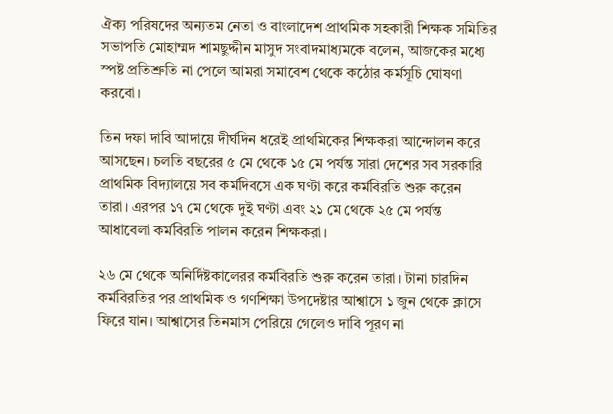ঐক্য পরিষদের অন্যতম নেতা ও বাংলাদেশ প্রাথমিক সহকারী শিক্ষক সমিতির সভাপতি মোহাম্মদ শামছুদ্দীন মাসুদ সংবাদমাধ্যমকে বলেন, আজকের মধ্যে স্পষ্ট প্রতিশ্রুতি না পেলে আমরা সমাবেশ থেকে কঠোর কর্মসূচি ঘোষণা করবো।

তিন দফা দাবি আদায়ে দীর্ঘদিন ধরেই প্রাথমিকের শিক্ষকরা আন্দোলন করে আসছেন। চলতি বছরের ৫ মে থেকে ১৫ মে পর্যন্ত সারা দেশের সব সরকারি প্রাথমিক বিদ্যালয়ে সব কর্মদিবসে এক ঘণ্টা করে কর্মবিরতি শুরু করেন তারা। এরপর ১৭ মে থেকে দুই ঘণ্টা এবং ২১ মে থেকে ২৫ মে পর্যন্ত আধাবেলা কর্মবিরতি পালন করেন শিক্ষকরা।

২৬ মে থেকে অনির্দিষ্টকালেরর কর্মবিরতি শুরু করেন তারা। টানা চারদিন কর্মবিরতির পর প্রাথমিক ও গণশিক্ষা উপদেষ্টার আশ্বাসে ১ জুন থেকে ক্লাসে ফিরে যান। আশ্বাসের তিনমাস পেরিয়ে গেলেও দাবি পূরণ না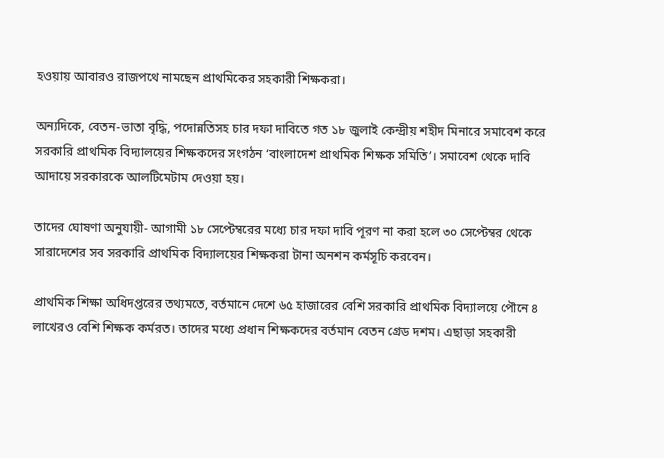হওয়ায় আবারও রাজপথে নামছেন প্রাথমিকের সহকারী শিক্ষকরা।

অন্যদিকে, বেতন-ভাতা বৃদ্ধি, পদোন্নতিসহ চার দফা দাবিতে গত ১৮ জুলাই কেন্দ্রীয় শহীদ মিনারে সমাবেশ করে সরকারি প্রাথমিক বিদ্যালয়ের শিক্ষকদের সংগঠন ‘বাংলাদেশ প্রাথমিক শিক্ষক সমিতি’। সমাবেশ থেকে দাবি আদায়ে সরকারকে আলটিমেটাম দেওয়া হয়।

তাদের ঘোষণা অনুযায়ী- আগামী ১৮ সেপ্টেম্বরের মধ্যে চার দফা দাবি পূরণ না করা হলে ৩০ সেপ্টেম্বর থেকে সারাদেশের সব সরকারি প্রাথমিক বিদ্যালয়ের শিক্ষকরা টানা অনশন কর্মসূচি করবেন।

প্রাথমিক শিক্ষা অধিদপ্তরের তথ্যমতে, বর্তমানে দেশে ৬৫ হাজারের বেশি সরকারি প্রাথমিক বিদ্যালয়ে পৌনে ৪ লাখেরও বেশি শিক্ষক কর্মরত। তাদের মধ্যে প্রধান শিক্ষকদের বর্তমান বেতন গ্রেড দশম। এছাড়া সহকারী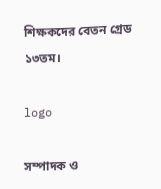শিক্ষকদের বেতন গ্রেড ১৩তম।

logo

সম্পাদক ও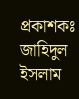প্রকাশকঃ জাহিদুল ইসলাম